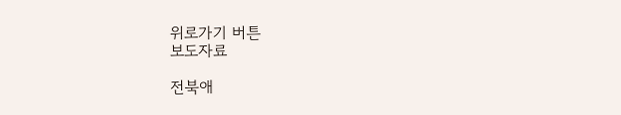위로가기 버튼
보도자료

전북애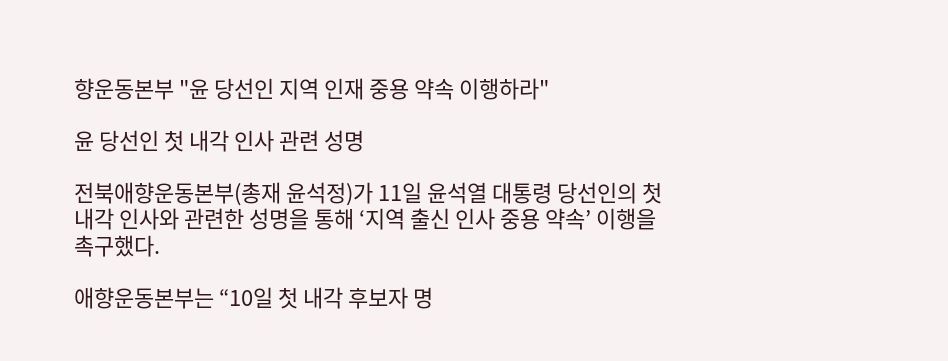향운동본부 "윤 당선인 지역 인재 중용 약속 이행하라"

윤 당선인 첫 내각 인사 관련 성명

전북애향운동본부(총재 윤석정)가 11일 윤석열 대통령 당선인의 첫 내각 인사와 관련한 성명을 통해 ‘지역 출신 인사 중용 약속’ 이행을 촉구했다.

애향운동본부는 “10일 첫 내각 후보자 명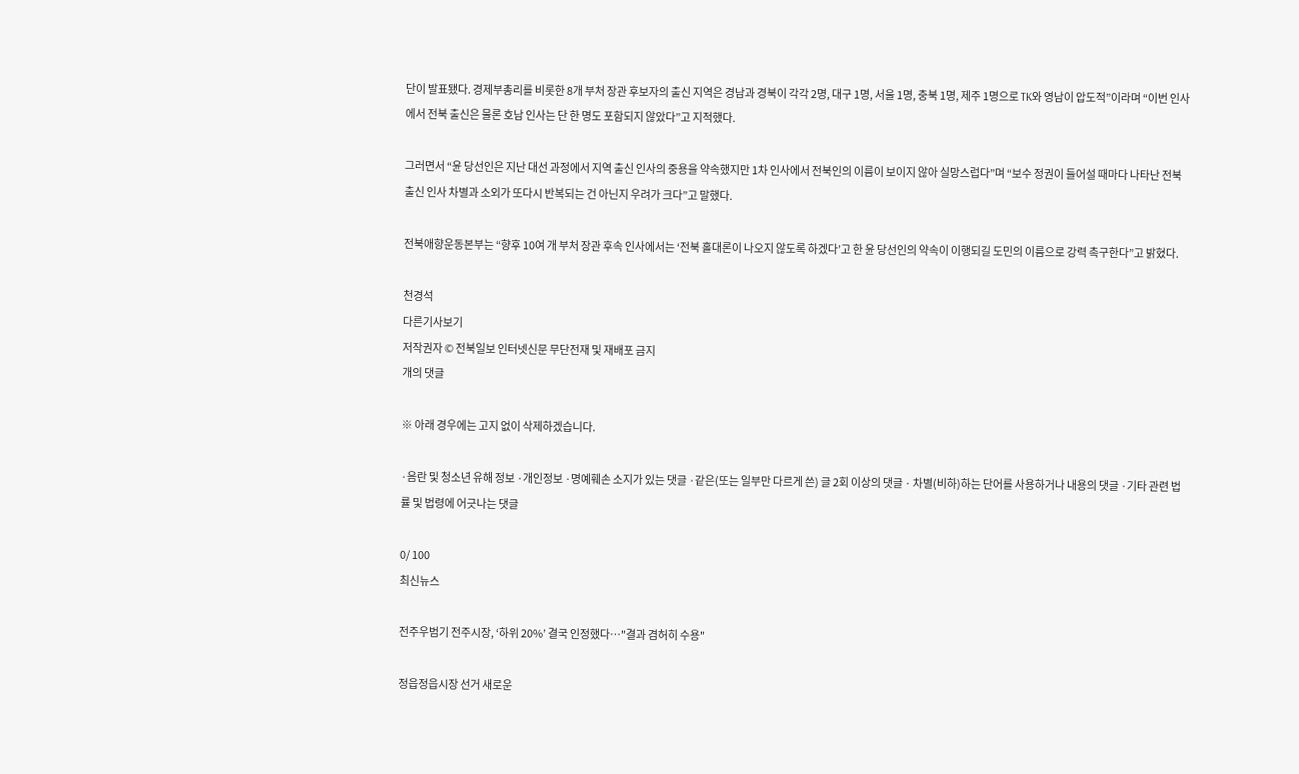단이 발표됐다. 경제부총리를 비롯한 8개 부처 장관 후보자의 출신 지역은 경남과 경북이 각각 2명, 대구 1명, 서울 1명, 충북 1명, 제주 1명으로 TK와 영남이 압도적”이라며 “이번 인사에서 전북 출신은 물론 호남 인사는 단 한 명도 포함되지 않았다”고 지적했다.

그러면서 “윤 당선인은 지난 대선 과정에서 지역 출신 인사의 중용을 약속했지만 1차 인사에서 전북인의 이름이 보이지 않아 실망스럽다”며 “보수 정권이 들어설 때마다 나타난 전북 출신 인사 차별과 소외가 또다시 반복되는 건 아닌지 우려가 크다”고 말했다.

전북애향운동본부는 “향후 10여 개 부처 장관 후속 인사에서는 ‘전북 홀대론이 나오지 않도록 하겠다’고 한 윤 당선인의 약속이 이행되길 도민의 이름으로 강력 촉구한다”고 밝혔다.

천경석
다른기사보기
저작권자 © 전북일보 인터넷신문 무단전재 및 재배포 금지
개의 댓글

※ 아래 경우에는 고지 없이 삭제하겠습니다.

·음란 및 청소년 유해 정보 ·개인정보 ·명예훼손 소지가 있는 댓글 ·같은(또는 일부만 다르게 쓴) 글 2회 이상의 댓글 · 차별(비하)하는 단어를 사용하거나 내용의 댓글 ·기타 관련 법률 및 법령에 어긋나는 댓글

0/ 100
최신뉴스

전주우범기 전주시장, ‘하위 20%’ 결국 인정했다⋯"결과 겸허히 수용"

정읍정읍시장 선거 새로운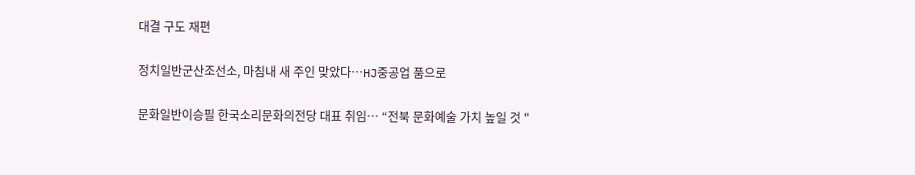대결 구도 재편

정치일반군산조선소, 마침내 새 주인 맞았다…HJ중공업 품으로

문화일반이승필 한국소리문화의전당 대표 취임… “전북 문화예술 가치 높일 것 "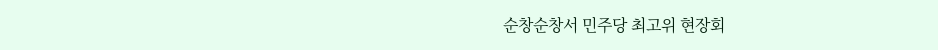순창순창서 민주당 최고위 현장회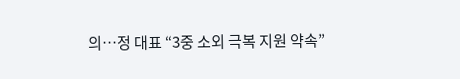의…정 대표 “3중 소외 극복 지원 약속”